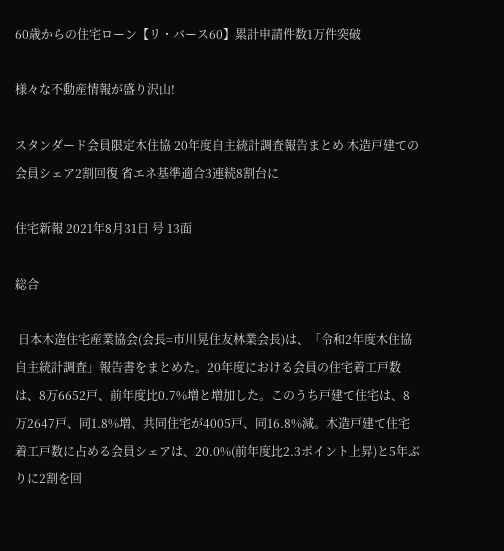60歳からの住宅ローン【リ・バース60】累計申請件数1万件突破

様々な不動産情報が盛り沢山!

スタンダード会員限定木住協 20年度自主統計調査報告まとめ 木造戸建ての会員シェア2割回復 省エネ基準適合3連続8割台に

住宅新報 2021年8月31日 号 13面

総合

 日本木造住宅産業協会(会長=市川晃住友林業会長)は、「令和2年度木住協自主統計調査」報告書をまとめた。20年度における会員の住宅着工戸数は、8万6652戸、前年度比0.7%増と増加した。このうち戸建て住宅は、8万2647戸、同1.8%増、共同住宅が4005戸、同16.8%減。木造戸建て住宅着工戸数に占める会員シェアは、20.0%(前年度比2.3ポイント上昇)と5年ぶりに2割を回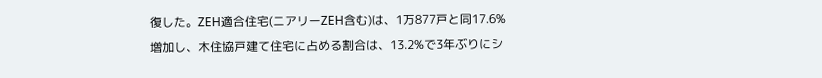復した。ZEH適合住宅(ニアリーZEH含む)は、1万877戸と同17.6%増加し、木住協戸建て住宅に占める割合は、13.2%で3年ぶりにシ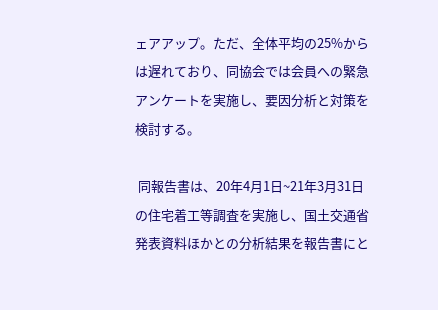ェアアップ。ただ、全体平均の25%からは遅れており、同協会では会員への緊急アンケートを実施し、要因分析と対策を検討する。

 同報告書は、20年4月1日~21年3月31日の住宅着工等調査を実施し、国土交通省発表資料ほかとの分析結果を報告書にと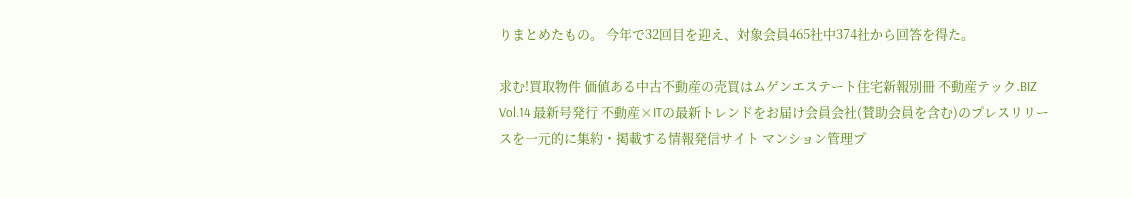りまとめたもの。 今年で32回目を迎え、対象会員465社中374社から回答を得た。

求む!買取物件 価値ある中古不動産の売買はムゲンエステート住宅新報別冊 不動産テック.BIZ Vol.14 最新号発行 不動産×ITの最新トレンドをお届け会員会社(賛助会員を含む)のプレスリリースを一元的に集約・掲載する情報発信サイト マンション管理プ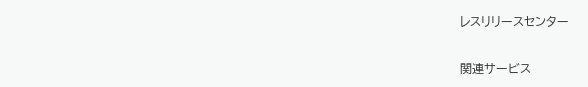レスリリースセンター

関連サービス